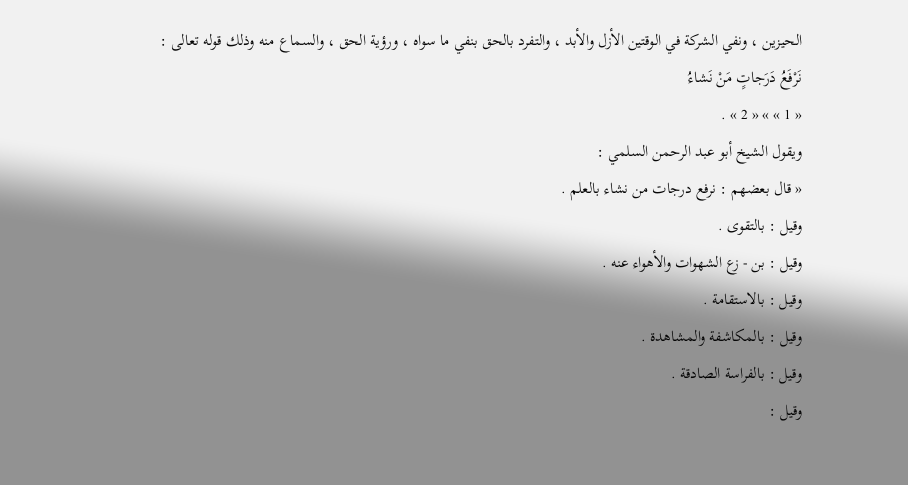الحيزين ، ونفي الشركة في الوقتين الأزل والأبد ، والتفرد بالحق بنفي ما سواه ، ورؤية الحق ، والسماع منه وذلك قوله تعالى :
نَرْفَعُ دَرَجاتٍ مَنْ نَشاءُ
« 1 » » « 2 » .
ويقول الشيخ أبو عبد الرحمن السلمي :
« قال بعضهم : نرفع درجات من نشاء بالعلم .
وقيل : بالتقوى .
وقيل : بن - زع الشهوات والأهواء عنه .
وقيل : بالاستقامة .
وقيل : بالمكاشفة والمشاهدة .
وقيل : بالفراسة الصادقة .
وقيل :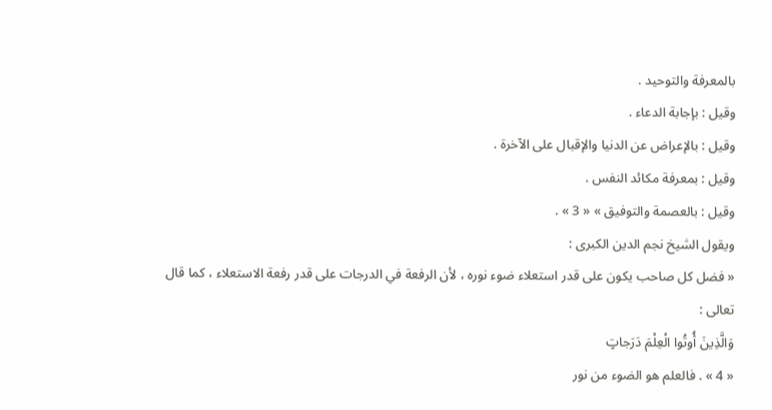بالمعرفة والتوحيد .
وقيل : بإجابة الدعاء .
وقيل : بالإعراض عن الدنيا والإقبال على الآخرة .
وقيل : بمعرفة مكائد النفس .
وقيل : بالعصمة والتوفيق » « 3 » .
ويقول الشيخ نجم الدين الكبرى :
« فضل كل صاحب يكون على قدر استعلاء ضوء نوره ، لأن الرفعة في الدرجات على قدر رفعة الاستعلاء ، كما قال تعالى :
وَالَّذِينَ أُوتُوا الْعِلْمَ دَرَجاتٍ
« 4 » . فالعلم هو الضوء من نور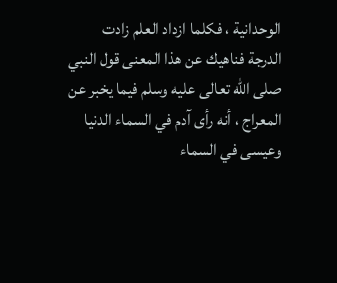الوحدانية ، فكلما ازداد العلم زادت الدرجة فناهيك عن هذا المعنى قول النبي صلى الله تعالى عليه وسلم فيما يخبر عن المعراج ، أنه رأى آدم في السماء الدنيا وعيسى في السماء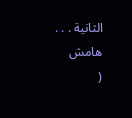الثانية . . .
هامش
(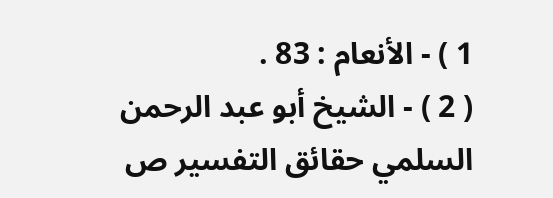1 ) - الأنعام : 83 .
( 2 ) - الشيخ أبو عبد الرحمن السلمي حقائق التفسير ص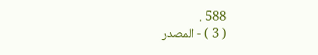588 .
( 3 ) - المصدر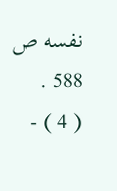نفسه ص 588 .
( 4 ) -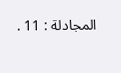المجادلة : 11 .